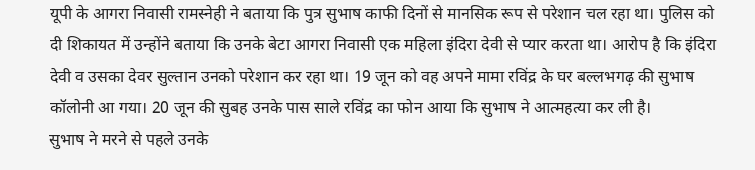यूपी के आगरा निवासी रामस्नेही ने बताया कि पुत्र सुभाष काफी दिनों से मानसिक रूप से परेशान चल रहा था। पुलिस को दी शिकायत में उन्होंने बताया कि उनके बेटा आगरा निवासी एक महिला इंदिरा देवी से प्यार करता था। आरोप है कि इंदिरा देवी व उसका देवर सुल्तान उनको परेशान कर रहा था। 19 जून को वह अपने मामा रविंद्र के घर बल्लभगढ़ की सुभाष कॉलोनी आ गया। 20 जून की सुबह उनके पास साले रविंद्र का फोन आया कि सुभाष ने आत्महत्या कर ली है।
सुभाष ने मरने से पहले उनके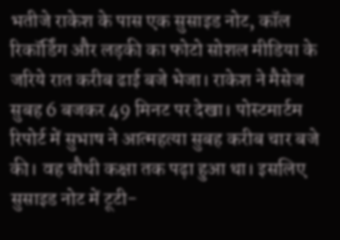भतीजे राकेश के पास एक सुसाइड नोट, कॉल रिकॉर्डिंग और लड़की का फोटो सोशल मीडिया के जरिये रात करीब ढाई बजे भेजा। राकेश ने मैसेज सुबह 6 बजकर 49 मिनट पर देखा। पोस्टमार्टम रिपोर्ट में सुभाष ने आत्महत्या सुबह करीब चार बजे की। वह चौथी कक्षा तक पढ़ा हुआ था। इसलिए सुसाइड नोट में टूटी-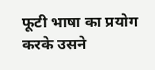फूटी भाषा का प्रयोग करके उसने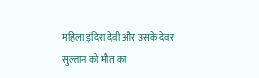महिला इंदिरा देवी और उसके देवर सुल्तान को मौत का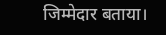जिम्मेदार बताया।